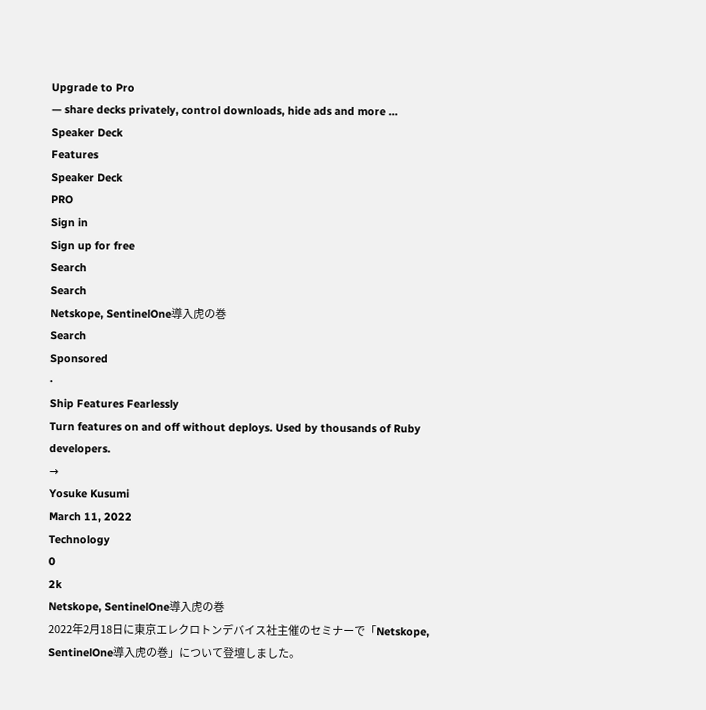Upgrade to Pro
— share decks privately, control downloads, hide ads and more …
Speaker Deck
Features
Speaker Deck
PRO
Sign in
Sign up for free
Search
Search
Netskope, SentinelOne導入虎の巻
Search
Sponsored
·
Ship Features Fearlessly
Turn features on and off without deploys. Used by thousands of Ruby developers.
→
Yosuke Kusumi
March 11, 2022
Technology
0
2k
Netskope, SentinelOne導入虎の巻
2022年2月18日に東京エレクロトンデバイス社主催のセミナーで「Netskope, SentinelOne導入虎の巻」について登壇しました。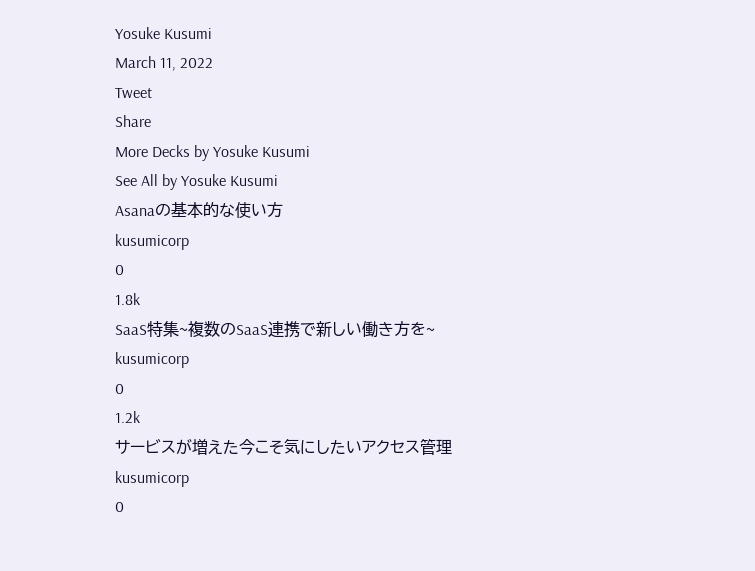Yosuke Kusumi
March 11, 2022
Tweet
Share
More Decks by Yosuke Kusumi
See All by Yosuke Kusumi
Asanaの基本的な使い方
kusumicorp
0
1.8k
SaaS特集~複数のSaaS連携で新しい働き方を~
kusumicorp
0
1.2k
サービスが増えた今こそ気にしたいアクセス管理
kusumicorp
0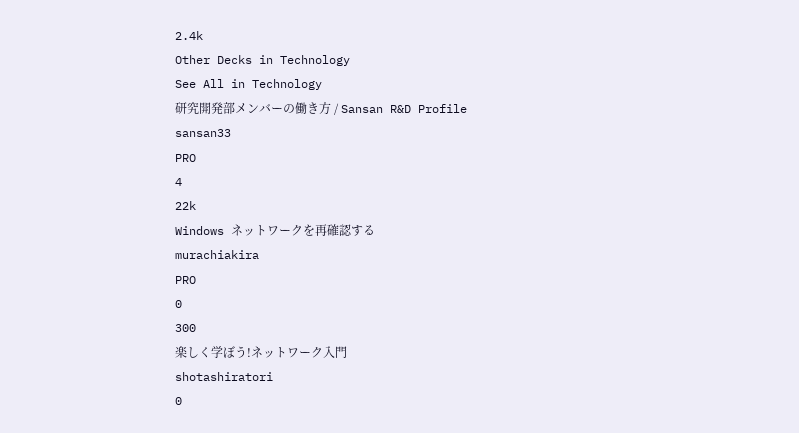2.4k
Other Decks in Technology
See All in Technology
研究開発部メンバーの働き⽅ / Sansan R&D Profile
sansan33
PRO
4
22k
Windows ネットワークを再確認する
murachiakira
PRO
0
300
楽しく学ぼう!ネットワーク入門
shotashiratori
0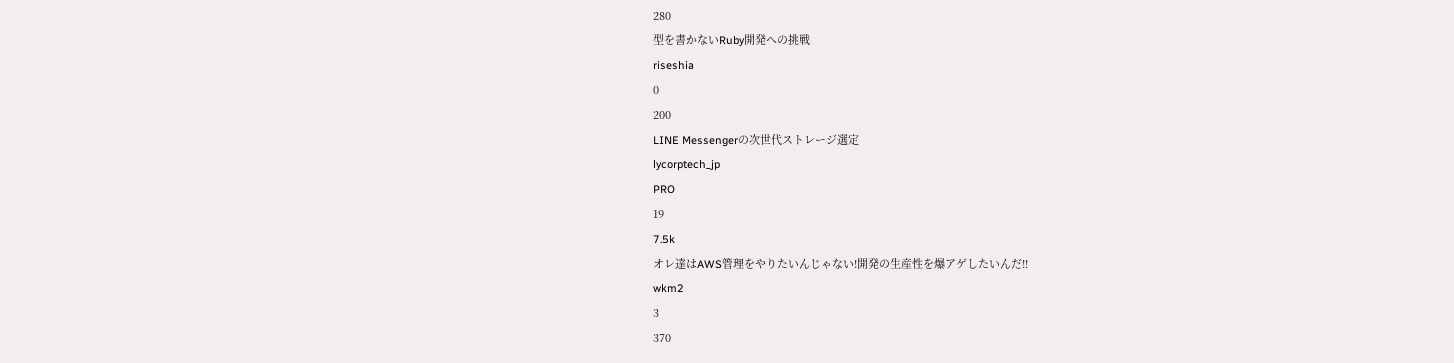280
型を書かないRuby開発への挑戦
riseshia
0
200
LINE Messengerの次世代ストレージ選定
lycorptech_jp
PRO
19
7.5k
オレ達はAWS管理をやりたいんじゃない!開発の生産性を爆アゲしたいんだ!!
wkm2
3
370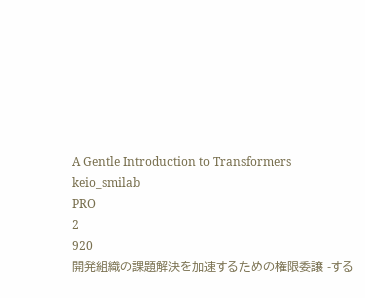A Gentle Introduction to Transformers
keio_smilab
PRO
2
920
開発組織の課題解決を加速するための権限委譲 -する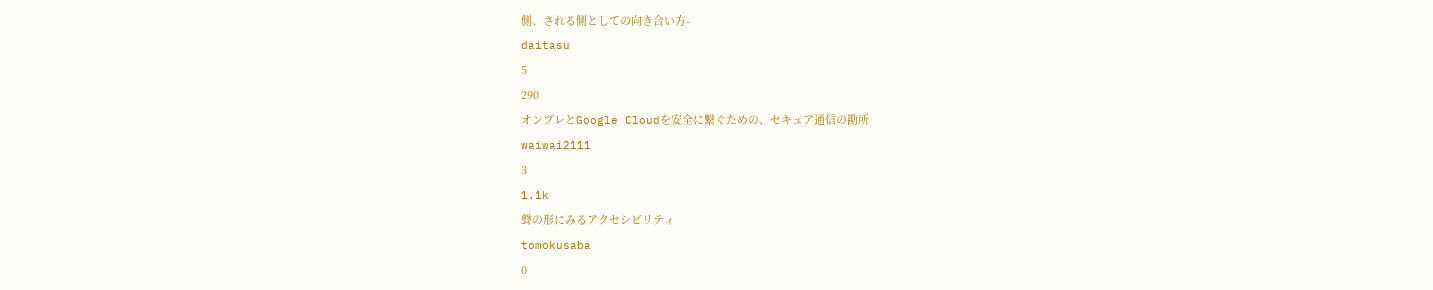側、される側としての向き合い方-
daitasu
5
290
オンプレとGoogle Cloudを安全に繋ぐための、セキュア通信の勘所
waiwai2111
3
1.1k
聲の形にみるアクセシビリティ
tomokusaba
0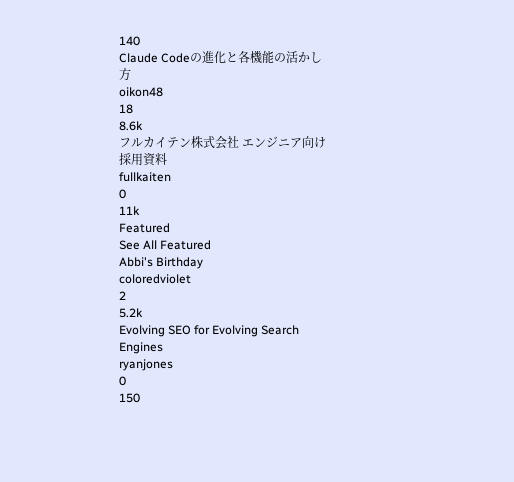140
Claude Codeの進化と各機能の活かし方
oikon48
18
8.6k
フルカイテン株式会社 エンジニア向け採用資料
fullkaiten
0
11k
Featured
See All Featured
Abbi's Birthday
coloredviolet
2
5.2k
Evolving SEO for Evolving Search Engines
ryanjones
0
150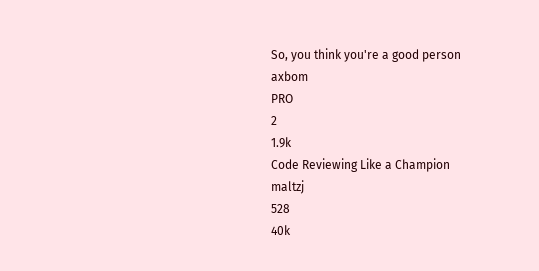So, you think you're a good person
axbom
PRO
2
1.9k
Code Reviewing Like a Champion
maltzj
528
40k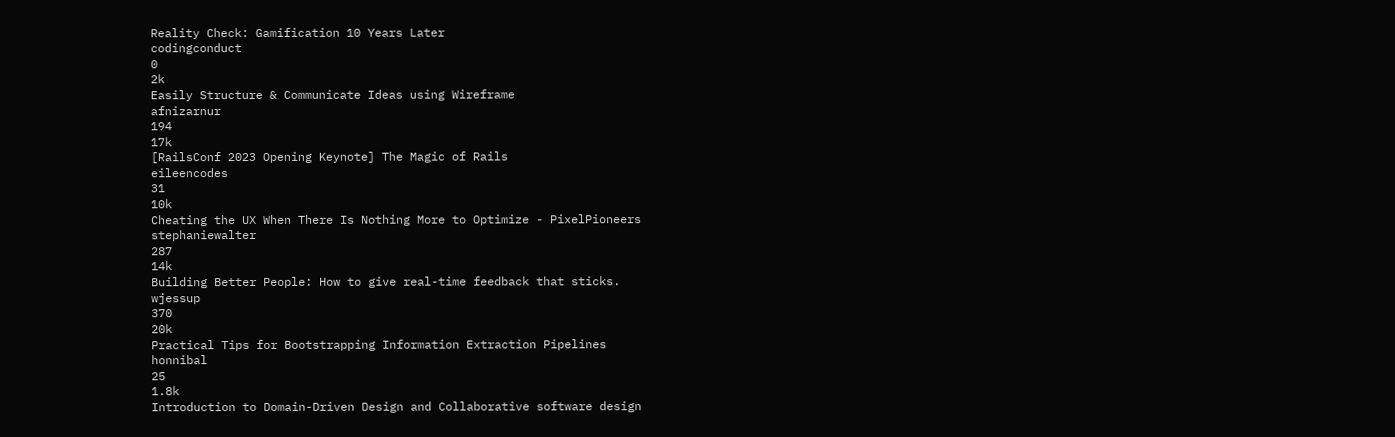Reality Check: Gamification 10 Years Later
codingconduct
0
2k
Easily Structure & Communicate Ideas using Wireframe
afnizarnur
194
17k
[RailsConf 2023 Opening Keynote] The Magic of Rails
eileencodes
31
10k
Cheating the UX When There Is Nothing More to Optimize - PixelPioneers
stephaniewalter
287
14k
Building Better People: How to give real-time feedback that sticks.
wjessup
370
20k
Practical Tips for Bootstrapping Information Extraction Pipelines
honnibal
25
1.8k
Introduction to Domain-Driven Design and Collaborative software design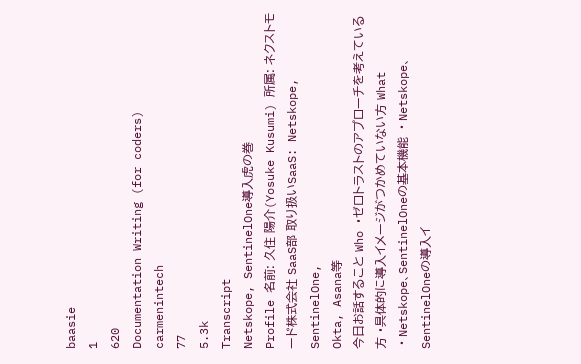baasie
1
620
Documentation Writing (for coders)
carmenintech
77
5.3k
Transcript
Netskope, SentinelOne導入虎の巻
Profile 名前: 久住 陽介(Yosuke Kusumi) 所属: ネクストモード株式会社 SaaS部 取り扱いSaaS: Netskope, SentinelOne,
Okta, Asana等
今日お話すること Who ・ゼロトラストのアプローチを考えている方 ・具体的に導入イメージがつかめていない方 What ・Netskope、SentinelOneの基本機能 ・Netskope、SentinelOneの導入イ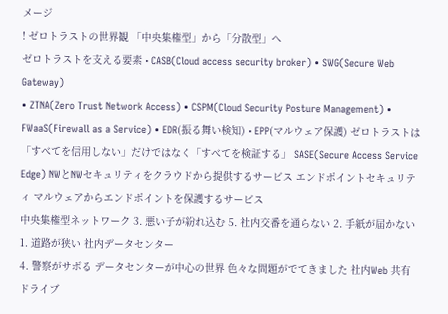メージ
! ゼロトラストの世界観 「中央集権型」から「分散型」へ
ゼロトラストを支える要素 • CASB(Cloud access security broker) • SWG(Secure Web Gateway)
• ZTNA(Zero Trust Network Access) • CSPM(Cloud Security Posture Management) • FWaaS(Firewall as a Service) • EDR(振る舞い検知) • EPP(マルウェア保護) ゼロトラストは「すべてを信用しない」だけではなく「すべてを検証する」 SASE(Secure Access Service Edge) NWとNWセキュリティをクラウドから提供するサービス エンドポイントセキュリティ マルウェアからエンドポイントを保護するサービス
中央集権型ネットワーク 3. 悪い子が紛れ込む 5. 社内交番を通らない 2. 手紙が届かない 1. 道路が狭い 社内データセンター
4. 警察がサボる データセンターが中心の世界 色々な問題がでてきました 社内Web 共有ドライブ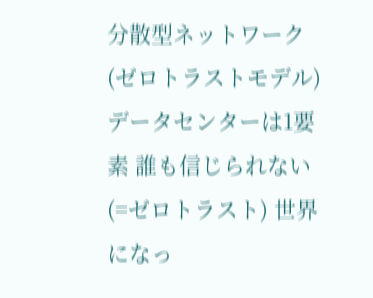分散型ネットワーク(ゼロトラストモデル) データセンターは1要素 誰も信じられない(=ゼロトラスト) 世界になっ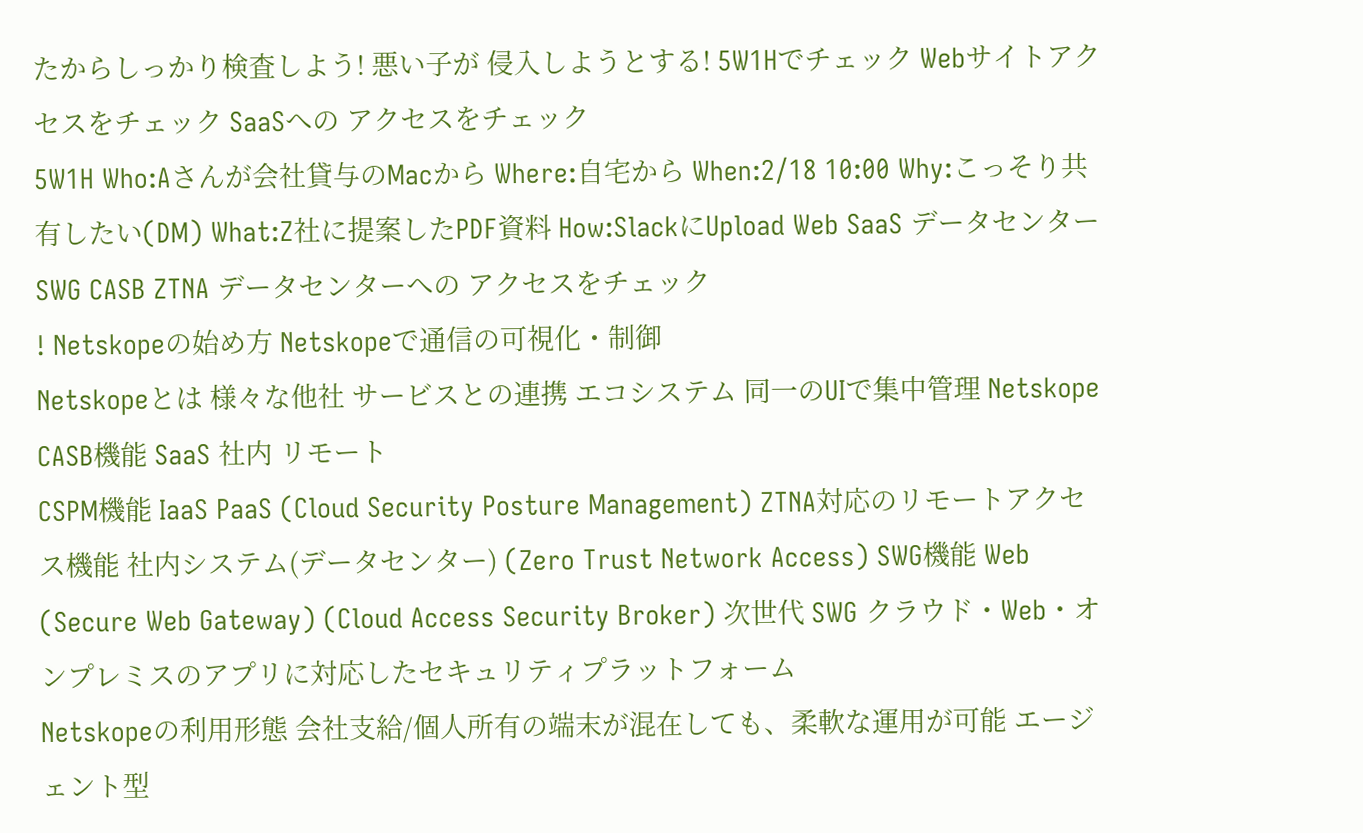たからしっかり検査しよう! 悪い子が 侵入しようとする! 5W1Hでチェック Webサイトアクセスをチェック SaaSへの アクセスをチェック
5W1H Who:Aさんが会社貸与のMacから Where:自宅から When:2/18 10:00 Why:こっそり共有したい(DM) What:Z社に提案したPDF資料 How:SlackにUpload Web SaaS データセンター SWG CASB ZTNA データセンターへの アクセスをチェック
! Netskopeの始め方 Netskopeで通信の可視化・制御
Netskopeとは 様々な他社 サービスとの連携 エコシステム 同一のUIで集中管理 Netskope CASB機能 SaaS 社内 リモート
CSPM機能 IaaS PaaS (Cloud Security Posture Management) ZTNA対応のリモートアクセス機能 社内システム(データセンター) (Zero Trust Network Access) SWG機能 Web (Secure Web Gateway) (Cloud Access Security Broker) 次世代 SWG クラウド・Web・オンプレミスのアプリに対応したセキュリティプラットフォーム
Netskopeの利用形態 会社支給/個人所有の端末が混在しても、柔軟な運用が可能 エージェント型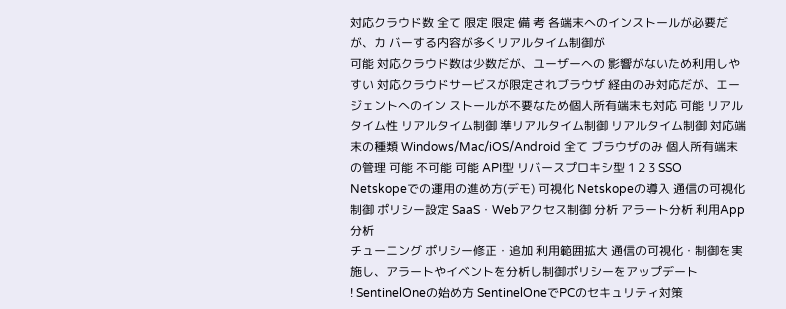対応クラウド数 全て 限定 限定 備 考 各端末へのインストールが必要だが、カ バーする内容が多くリアルタイム制御が
可能 対応クラウド数は少数だが、ユーザーへの 影響がないため利用しやすい 対応クラウドサービスが限定されブラウザ 経由のみ対応だが、エージェントへのイン ストールが不要なため個人所有端末も対応 可能 リアルタイム性 リアルタイム制御 準リアルタイム制御 リアルタイム制御 対応端末の種類 Windows/Mac/iOS/Android 全て ブラウザのみ 個人所有端末の管理 可能 不可能 可能 API型 リバースプロキシ型 1 2 3 SSO
Netskopeでの運用の進め方(デモ) 可視化 Netskopeの導入 通信の可視化 制御 ポリシー設定 SaaS・Webアクセス制御 分析 アラート分析 利用App分析
チューニング ポリシー修正・追加 利用範囲拡大 通信の可視化・制御を実施し、アラートやイベントを分析し制御ポリシーをアップデート
! SentinelOneの始め方 SentinelOneでPCのセキュリティ対策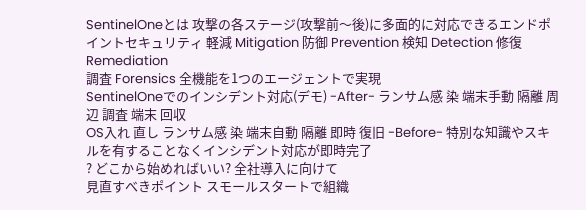SentinelOneとは 攻撃の各ステージ(攻撃前〜後)に多面的に対応できるエンドポイントセキュリティ 軽減 Mitigation 防御 Prevention 検知 Detection 修復 Remediation
調査 Forensics 全機能を1つのエージェントで実現
SentinelOneでのインシデント対応(デモ) -After- ランサム感 染 端末手動 隔離 周辺 調査 端末 回収
OS入れ 直し ランサム感 染 端末自動 隔離 即時 復旧 -Before- 特別な知識やスキルを有することなくインシデント対応が即時完了
? どこから始めればいい? 全社導入に向けて
見直すべきポイント スモールスタートで組織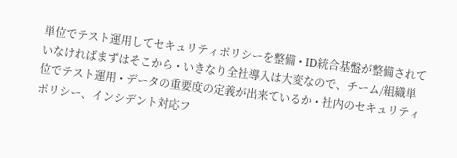単位でテスト運用してセキュリティポリシーを整備 • ID統合基盤が整備されていなければまずはそこから • いきなり全社導入は大変なので、チーム/組織単位でテスト運用 • データの重要度の定義が出来ているか • 社内のセキュリティポリシー、インシデント対応フ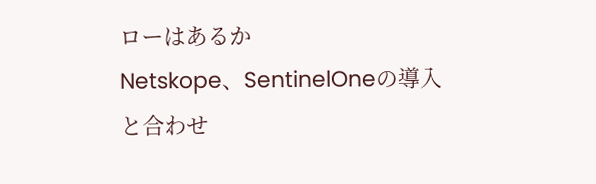ローはあるか
Netskope、SentinelOneの導入と合わせ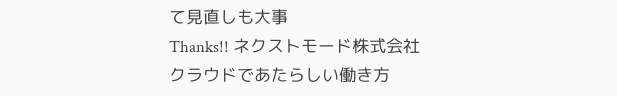て見直しも大事
Thanks!! ネクストモード株式会社 クラウドであたらしい働き方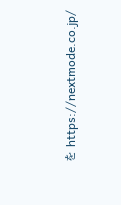を https://nextmode.co.jp/